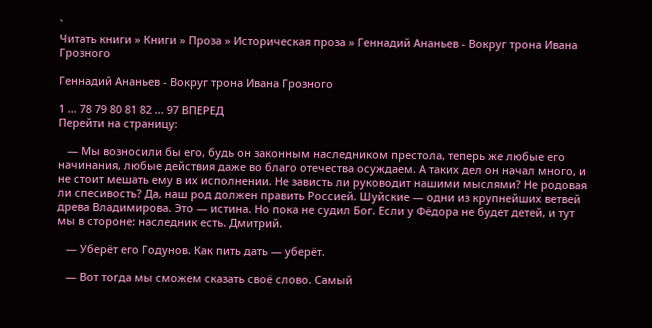`
Читать книги » Книги » Проза » Историческая проза » Геннадий Ананьев - Вокруг трона Ивана Грозного

Геннадий Ананьев - Вокруг трона Ивана Грозного

1 ... 78 79 80 81 82 ... 97 ВПЕРЕД
Перейти на страницу:

   — Мы возносили бы его, будь он законным наследником престола, теперь же любые его начинания, любые действия даже во благо отечества осуждаем. А таких дел он начал много, и не стоит мешать ему в их исполнении. Не зависть ли руководит нашими мыслями? Не родовая ли спесивость? Да, наш род должен править Россией. Шуйские — одни из крупнейших ветвей древа Владимирова. Это — истина. Но пока не судил Бог. Если у Фёдора не будет детей, и тут мы в стороне: наследник есть. Дмитрий.

   — Уберёт его Годунов. Как пить дать — уберёт.

   — Вот тогда мы сможем сказать своё слово. Самый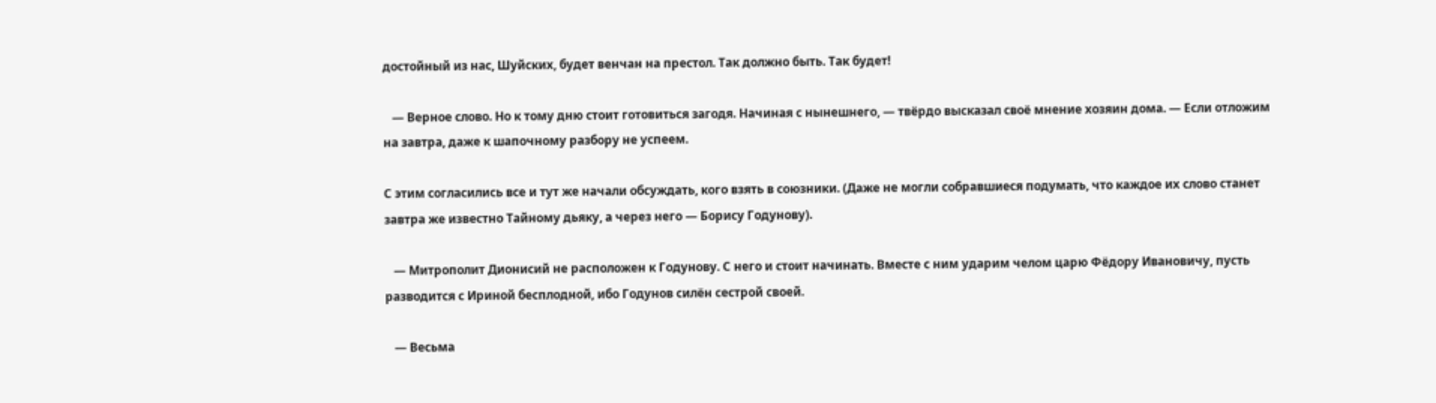достойный из нас, Шуйских, будет венчан на престол. Так должно быть. Так будет!

   — Верное слово. Но к тому дню стоит готовиться загодя. Начиная с нынешнего, — твёрдо высказал своё мнение хозяин дома. — Если отложим на завтра, даже к шапочному разбору не успеем.

С этим согласились все и тут же начали обсуждать, кого взять в союзники. (Даже не могли собравшиеся подумать, что каждое их слово станет завтра же известно Тайному дьяку, а через него — Борису Годунову).

   — Митрополит Дионисий не расположен к Годунову. С него и стоит начинать. Вместе с ним ударим челом царю Фёдору Ивановичу, пусть разводится с Ириной бесплодной, ибо Годунов силён сестрой своей.

   — Весьма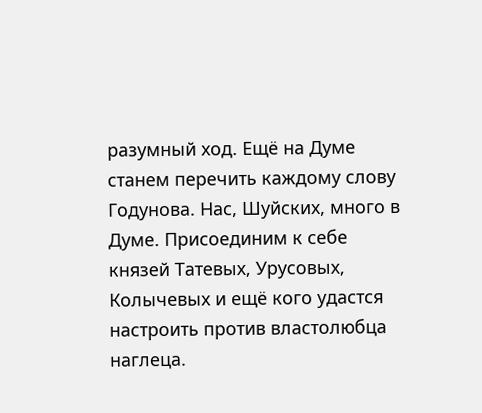разумный ход. Ещё на Думе станем перечить каждому слову Годунова. Нас, Шуйских, много в Думе. Присоединим к себе князей Татевых, Урусовых, Колычевых и ещё кого удастся настроить против властолюбца наглеца.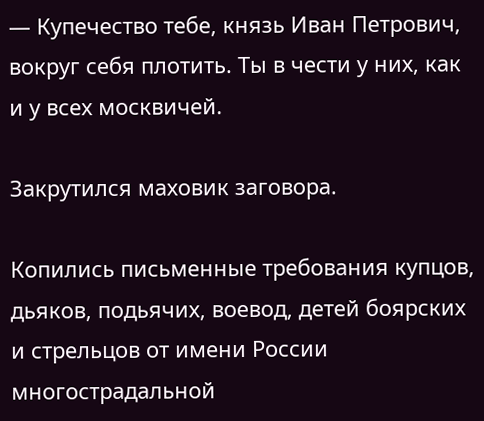— Купечество тебе, князь Иван Петрович, вокруг себя плотить. Ты в чести у них, как и у всех москвичей.

Закрутился маховик заговора.

Копились письменные требования купцов, дьяков, подьячих, воевод, детей боярских и стрельцов от имени России многострадальной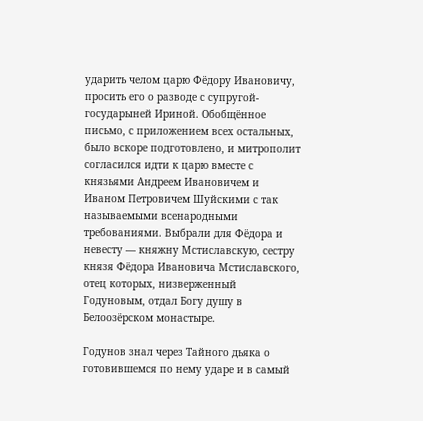ударить челом царю Фёдору Ивановичу, просить его о разводе с супругой-государыней Ириной. Обобщённое письмо, с приложением всех остальных, было вскоре подготовлено, и митрополит согласился идти к царю вместе с князьями Андреем Ивановичем и Иваном Петровичем Шуйскими с так называемыми всенародными требованиями. Выбрали для Фёдора и невесту — княжну Мстиславскую, сестру князя Фёдора Ивановича Мстиславского, отец которых, низверженный Годуновым, отдал Богу душу в Белоозёрском монастыре.

Годунов знал через Тайного дьяка о готовившемся по нему ударе и в самый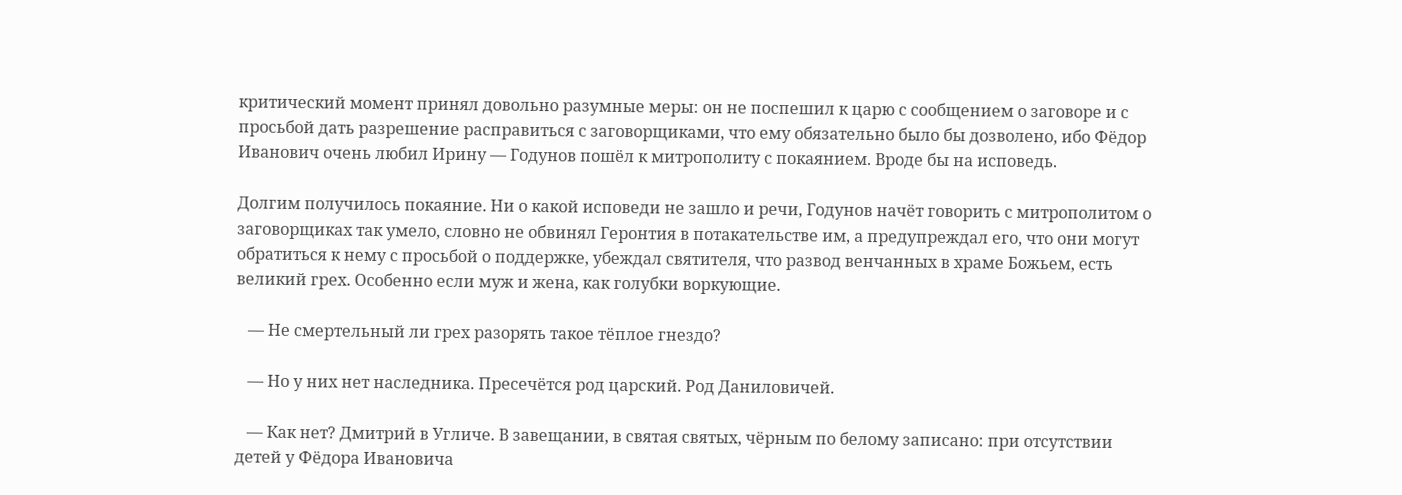критический момент принял довольно разумные меры: он не поспешил к царю с сообщением о заговоре и с просьбой дать разрешение расправиться с заговорщиками, что ему обязательно было бы дозволено, ибо Фёдор Иванович очень любил Ирину — Годунов пошёл к митрополиту с покаянием. Вроде бы на исповедь.

Долгим получилось покаяние. Ни о какой исповеди не зашло и речи, Годунов начёт говорить с митрополитом о заговорщиках так умело, словно не обвинял Геронтия в потакательстве им, а предупреждал его, что они могут обратиться к нему с просьбой о поддержке, убеждал святителя, что развод венчанных в храме Божьем, есть великий грех. Особенно если муж и жена, как голубки воркующие.

   — Не смертельный ли грех разорять такое тёплое гнездо?

   — Но у них нет наследника. Пресечётся род царский. Род Даниловичей.

   — Как нет? Дмитрий в Угличе. В завещании, в святая святых, чёрным по белому записано: при отсутствии детей у Фёдора Ивановича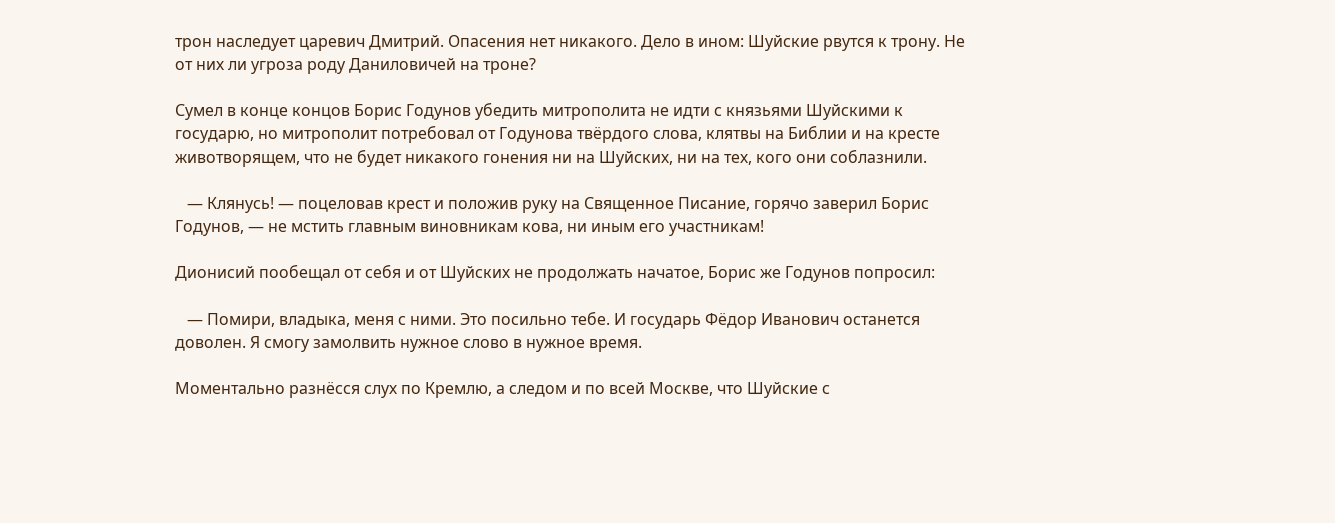трон наследует царевич Дмитрий. Опасения нет никакого. Дело в ином: Шуйские рвутся к трону. Не от них ли угроза роду Даниловичей на троне?

Сумел в конце концов Борис Годунов убедить митрополита не идти с князьями Шуйскими к государю, но митрополит потребовал от Годунова твёрдого слова, клятвы на Библии и на кресте животворящем, что не будет никакого гонения ни на Шуйских, ни на тех, кого они соблазнили.

   — Клянусь! — поцеловав крест и положив руку на Священное Писание, горячо заверил Борис Годунов, — не мстить главным виновникам кова, ни иным его участникам!

Дионисий пообещал от себя и от Шуйских не продолжать начатое, Борис же Годунов попросил:

   — Помири, владыка, меня с ними. Это посильно тебе. И государь Фёдор Иванович останется доволен. Я смогу замолвить нужное слово в нужное время.

Моментально разнёсся слух по Кремлю, а следом и по всей Москве, что Шуйские с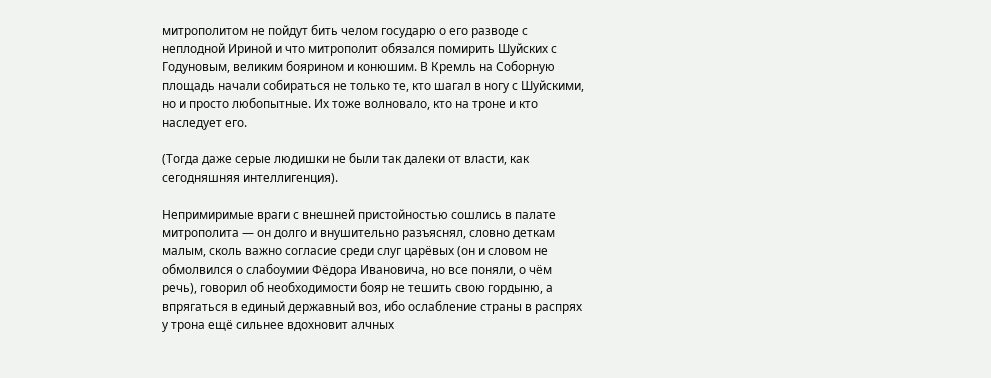митрополитом не пойдут бить челом государю о его разводе с неплодной Ириной и что митрополит обязался помирить Шуйских с Годуновым, великим боярином и конюшим. В Кремль на Соборную площадь начали собираться не только те, кто шагал в ногу с Шуйскими, но и просто любопытные. Их тоже волновало, кто на троне и кто наследует его.

(Тогда даже серые людишки не были так далеки от власти, как сегодняшняя интеллигенция).

Непримиримые враги с внешней пристойностью сошлись в палате митрополита — он долго и внушительно разъяснял, словно деткам малым, сколь важно согласие среди слуг царёвых (он и словом не обмолвился о слабоумии Фёдора Ивановича, но все поняли, о чём речь), говорил об необходимости бояр не тешить свою гордыню, а впрягаться в единый державный воз, ибо ослабление страны в распрях у трона ещё сильнее вдохновит алчных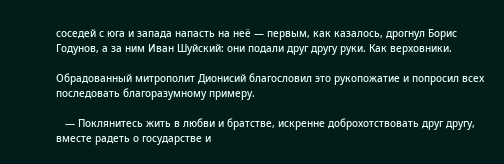соседей с юга и запада напасть на неё — первым, как казалось, дрогнул Борис Годунов, а за ним Иван Шуйский: они подали друг другу руки. Как верховники.

Обрадованный митрополит Дионисий благословил это рукопожатие и попросил всех последовать благоразумному примеру.

   — Поклянитесь жить в любви и братстве, искренне доброхотствовать друг другу, вместе радеть о государстве и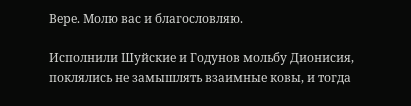Вере. Молю вас и благословляю.

Исполнили Шуйские и Годунов мольбу Дионисия, поклялись не замышлять взаимные ковы, и тогда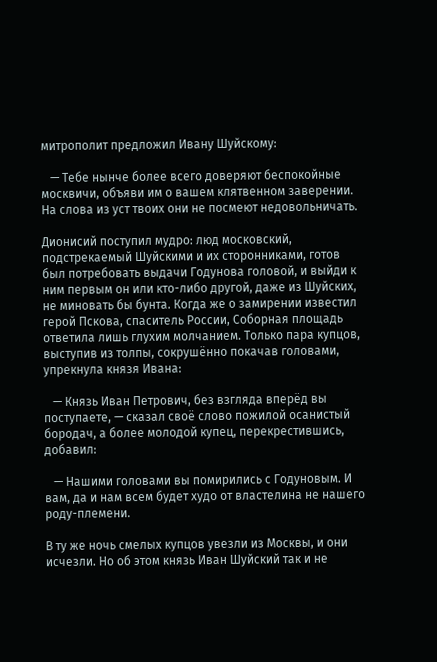митрополит предложил Ивану Шуйскому:

   — Тебе нынче более всего доверяют беспокойные москвичи, объяви им о вашем клятвенном заверении. На слова из уст твоих они не посмеют недовольничать.

Дионисий поступил мудро: люд московский, подстрекаемый Шуйскими и их сторонниками, готов был потребовать выдачи Годунова головой, и выйди к ним первым он или кто-либо другой, даже из Шуйских, не миновать бы бунта. Когда же о замирении известил герой Пскова, спаситель России, Соборная площадь ответила лишь глухим молчанием. Только пара купцов, выступив из толпы, сокрушённо покачав головами, упрекнула князя Ивана:

   — Князь Иван Петрович, без взгляда вперёд вы поступаете, — сказал своё слово пожилой осанистый бородач, а более молодой купец, перекрестившись, добавил:

   — Нашими головами вы помирились с Годуновым. И вам, да и нам всем будет худо от властелина не нашего роду-племени.

В ту же ночь смелых купцов увезли из Москвы, и они исчезли. Но об этом князь Иван Шуйский так и не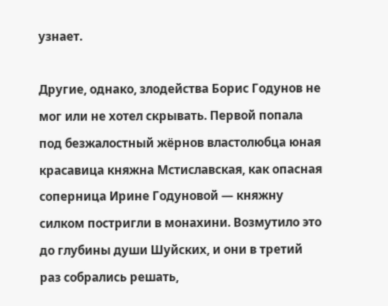узнает.

Другие, однако, злодейства Борис Годунов не мог или не хотел скрывать. Первой попала под безжалостный жёрнов властолюбца юная красавица княжна Мстиславская, как опасная соперница Ирине Годуновой — княжну силком постригли в монахини. Возмутило это до глубины души Шуйских, и они в третий раз собрались решать,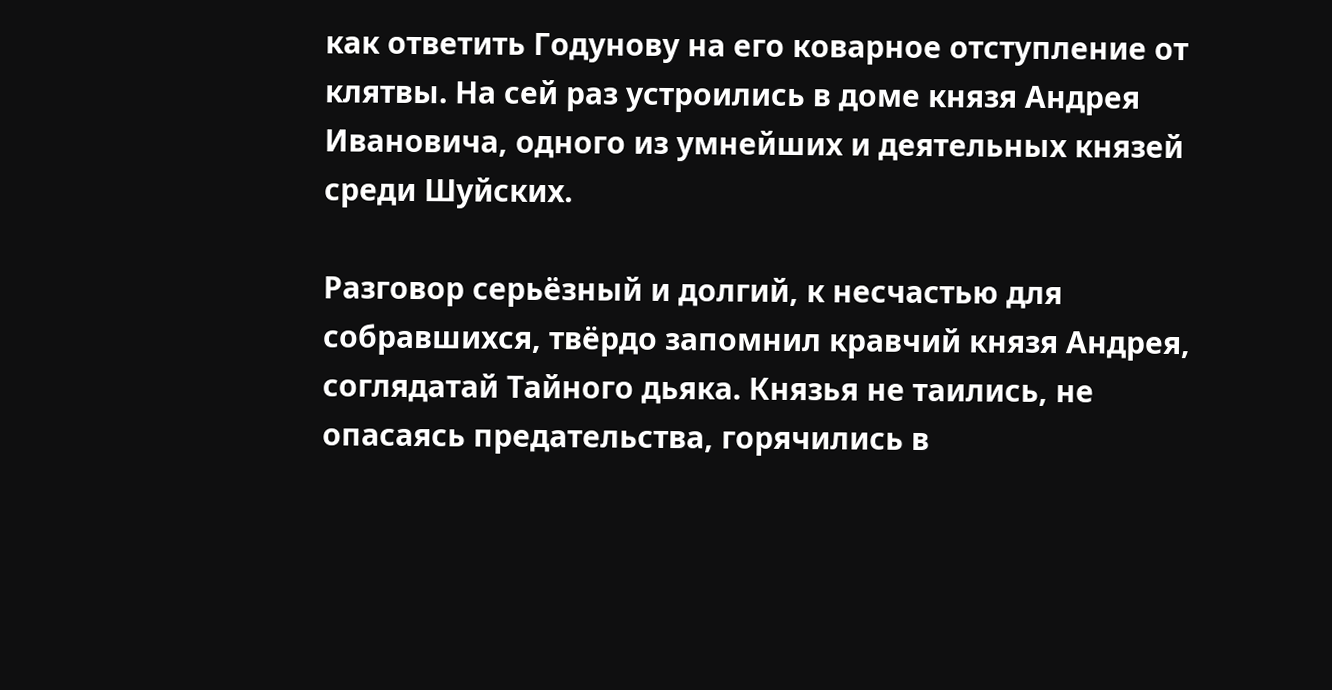как ответить Годунову на его коварное отступление от клятвы. На сей раз устроились в доме князя Андрея Ивановича, одного из умнейших и деятельных князей среди Шуйских.

Разговор серьёзный и долгий, к несчастью для собравшихся, твёрдо запомнил кравчий князя Андрея, соглядатай Тайного дьяка. Князья не таились, не опасаясь предательства, горячились в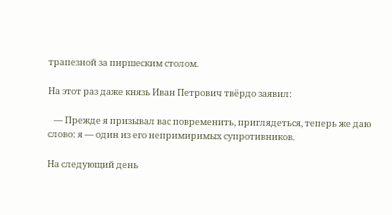трапезной за пиршеским столом.

На этот раз даже князь Иван Петрович твёрдо заявил:

   — Прежде я призывал вас повременить, приглядеться, теперь же даю слово: я — один из его непримиримых супротивников.

На следующий день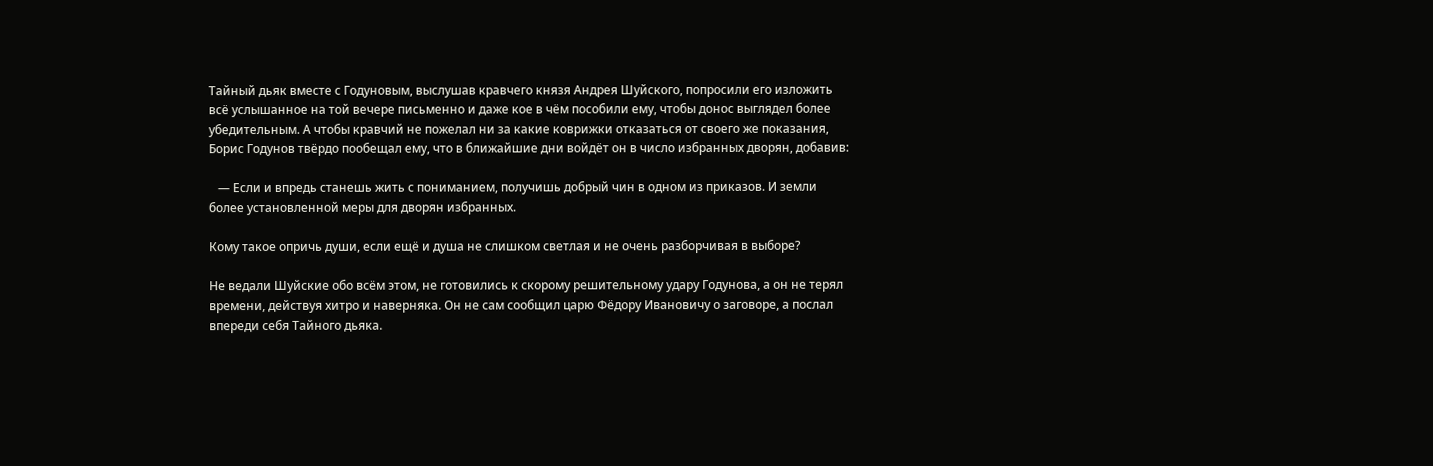Тайный дьяк вместе с Годуновым, выслушав кравчего князя Андрея Шуйского, попросили его изложить всё услышанное на той вечере письменно и даже кое в чём пособили ему, чтобы донос выглядел более убедительным. А чтобы кравчий не пожелал ни за какие коврижки отказаться от своего же показания, Борис Годунов твёрдо пообещал ему, что в ближайшие дни войдёт он в число избранных дворян, добавив:

   — Если и впредь станешь жить с пониманием, получишь добрый чин в одном из приказов. И земли более установленной меры для дворян избранных.

Кому такое опричь души, если ещё и душа не слишком светлая и не очень разборчивая в выборе?

Не ведали Шуйские обо всём этом, не готовились к скорому решительному удару Годунова, а он не терял времени, действуя хитро и наверняка. Он не сам сообщил царю Фёдору Ивановичу о заговоре, а послал впереди себя Тайного дьяка.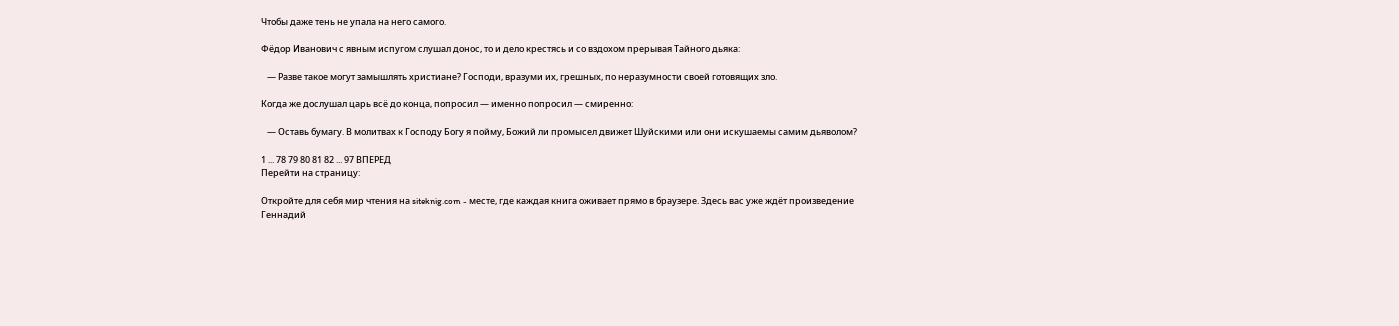Чтобы даже тень не упала на него самого.

Фёдор Иванович с явным испугом слушал донос, то и дело крестясь и со вздохом прерывая Тайного дьяка:

   — Разве такое могут замышлять христиане? Господи, вразуми их, грешных, по неразумности своей готовящих зло.

Когда же дослушал царь всё до конца, попросил — именно попросил — смиренно:

   — Оставь бумагу. В молитвах к Господу Богу я пойму, Божий ли промысел движет Шуйскими или они искушаемы самим дьяволом?

1 ... 78 79 80 81 82 ... 97 ВПЕРЕД
Перейти на страницу:

Откройте для себя мир чтения на siteknig.com - месте, где каждая книга оживает прямо в браузере. Здесь вас уже ждёт произведение Геннадий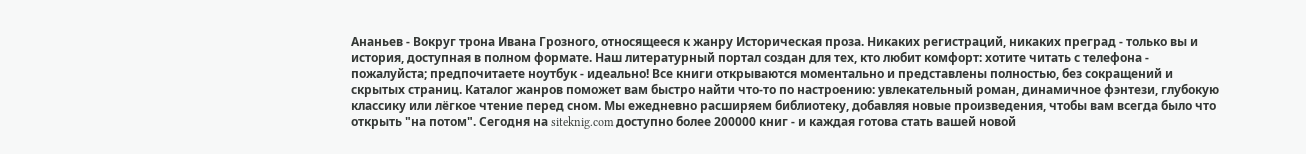Ананьев - Вокруг трона Ивана Грозного, относящееся к жанру Историческая проза. Никаких регистраций, никаких преград - только вы и история, доступная в полном формате. Наш литературный портал создан для тех, кто любит комфорт: хотите читать с телефона - пожалуйста; предпочитаете ноутбук - идеально! Все книги открываются моментально и представлены полностью, без сокращений и скрытых страниц. Каталог жанров поможет вам быстро найти что-то по настроению: увлекательный роман, динамичное фэнтези, глубокую классику или лёгкое чтение перед сном. Мы ежедневно расширяем библиотеку, добавляя новые произведения, чтобы вам всегда было что открыть "на потом". Сегодня на siteknig.com доступно более 200000 книг - и каждая готова стать вашей новой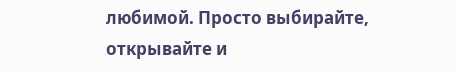любимой. Просто выбирайте, открывайте и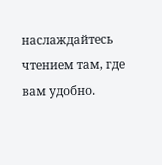наслаждайтесь чтением там, где вам удобно.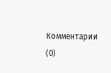Комментарии (0)